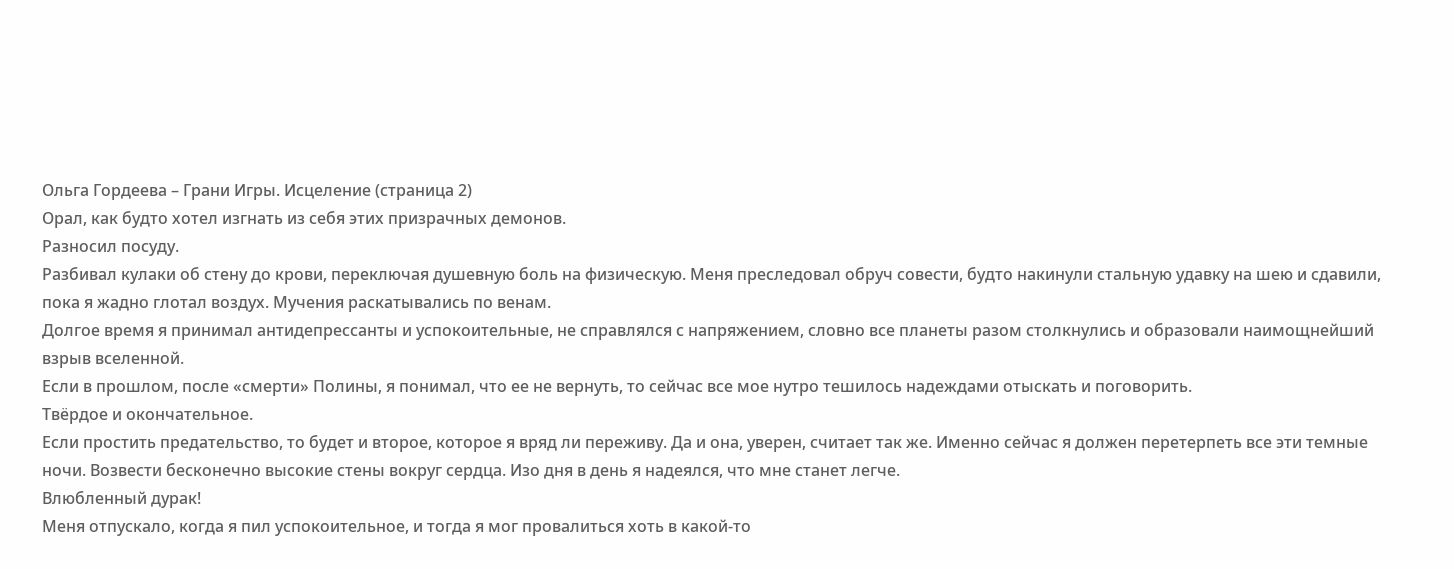Ольга Гордеева – Грани Игры. Исцеление (страница 2)
Орал, как будто хотел изгнать из себя этих призрачных демонов.
Разносил посуду.
Разбивал кулаки об стену до крови, переключая душевную боль на физическую. Меня преследовал обруч совести, будто накинули стальную удавку на шею и сдавили, пока я жадно глотал воздух. Мучения раскатывались по венам.
Долгое время я принимал антидепрессанты и успокоительные, не справлялся с напряжением, словно все планеты разом столкнулись и образовали наимощнейший взрыв вселенной.
Если в прошлом, после «смерти» Полины, я понимал, что ее не вернуть, то сейчас все мое нутро тешилось надеждами отыскать и поговорить.
Твёрдое и окончательное.
Если простить предательство, то будет и второе, которое я вряд ли переживу. Да и она, уверен, считает так же. Именно сейчас я должен перетерпеть все эти темные ночи. Возвести бесконечно высокие стены вокруг сердца. Изо дня в день я надеялся, что мне станет легче.
Влюбленный дурак!
Меня отпускало, когда я пил успокоительное, и тогда я мог провалиться хоть в какой-то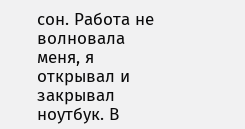сон. Работа не волновала меня, я открывал и закрывал ноутбук. В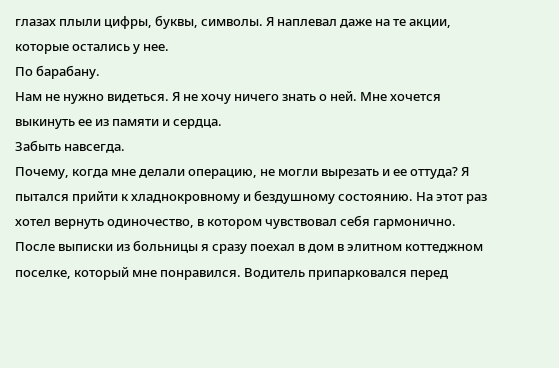глазах плыли цифры, буквы, символы. Я наплевал даже на те акции, которые остались у нее.
По барабану.
Нам не нужно видеться. Я не хочу ничего знать о ней. Мне хочется выкинуть ее из памяти и сердца.
Забыть навсегда.
Почему, когда мне делали операцию, не могли вырезать и ее оттуда? Я пытался прийти к хладнокровному и бездушному состоянию. На этот раз хотел вернуть одиночество, в котором чувствовал себя гармонично.
После выписки из больницы я сразу поехал в дом в элитном коттеджном поселке, который мне понравился. Водитель припарковался перед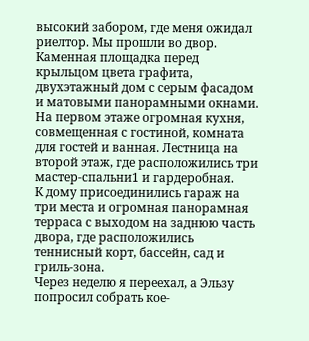высокий забором, где меня ожидал риелтор. Мы прошли во двор.
Каменная площадка перед крыльцом цвета графита, двухэтажный дом с серым фасадом и матовыми панорамными окнами.
На первом этаже огромная кухня, совмещенная с гостиной, комната для гостей и ванная. Лестница на второй этаж, где расположились три мастер-спальни1 и гардеробная.
К дому присоединились гараж на три места и огромная панорамная терраса с выходом на заднюю часть двора, где расположились теннисный корт, бассейн, сад и гриль-зона.
Через неделю я переехал, а Эльзу попросил собрать кое-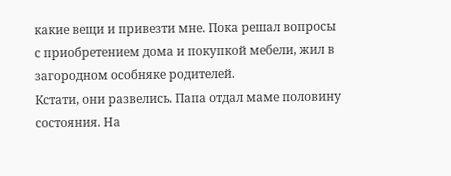какие вещи и привезти мне. Пока решал вопросы с приобретением дома и покупкой мебели, жил в загородном особняке родителей.
Кстати, они развелись. Папа отдал маме половину состояния. На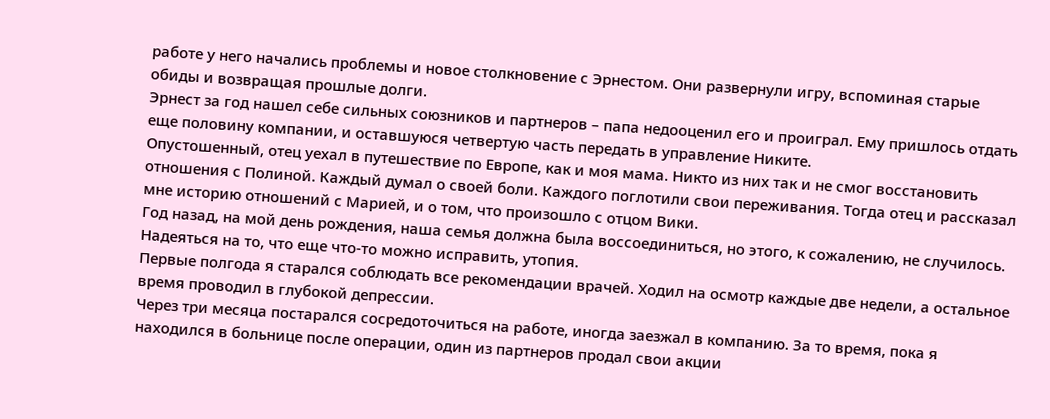работе у него начались проблемы и новое столкновение с Эрнестом. Они развернули игру, вспоминая старые обиды и возвращая прошлые долги.
Эрнест за год нашел себе сильных союзников и партнеров – папа недооценил его и проиграл. Ему пришлось отдать еще половину компании, и оставшуюся четвертую часть передать в управление Никите.
Опустошенный, отец уехал в путешествие по Европе, как и моя мама. Никто из них так и не смог восстановить отношения с Полиной. Каждый думал о своей боли. Каждого поглотили свои переживания. Тогда отец и рассказал мне историю отношений с Марией, и о том, что произошло с отцом Вики.
Год назад, на мой день рождения, наша семья должна была воссоединиться, но этого, к сожалению, не случилось. Надеяться на то, что еще что-то можно исправить, утопия.
Первые полгода я старался соблюдать все рекомендации врачей. Ходил на осмотр каждые две недели, а остальное время проводил в глубокой депрессии.
Через три месяца постарался сосредоточиться на работе, иногда заезжал в компанию. За то время, пока я находился в больнице после операции, один из партнеров продал свои акции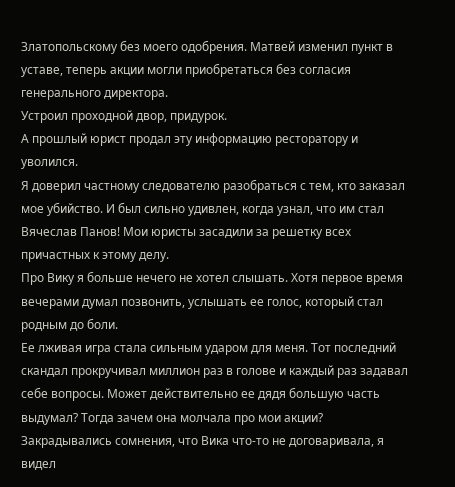Златопольскому без моего одобрения. Матвей изменил пункт в уставе, теперь акции могли приобретаться без согласия генерального директора.
Устроил проходной двор, придурок.
А прошлый юрист продал эту информацию ресторатору и уволился.
Я доверил частному следователю разобраться с тем, кто заказал мое убийство. И был сильно удивлен, когда узнал, что им стал Вячеслав Панов! Мои юристы засадили за решетку всех причастных к этому делу.
Про Вику я больше нечего не хотел слышать. Хотя первое время вечерами думал позвонить, услышать ее голос, который стал родным до боли.
Ее лживая игра стала сильным ударом для меня. Тот последний скандал прокручивал миллион раз в голове и каждый раз задавал себе вопросы. Может действительно ее дядя большую часть выдумал? Тогда зачем она молчала про мои акции? Закрадывались сомнения, что Вика что-то не договаривала, я видел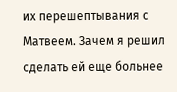их перешептывания с Матвеем. Зачем я решил сделать ей еще больнее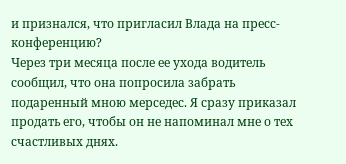и признался, что пригласил Влада на пресс-конференцию?
Через три месяца после ее ухода водитель сообщил, что она попросила забрать подаренный мною мерседес. Я сразу приказал продать его, чтобы он не напоминал мне о тех счастливых днях.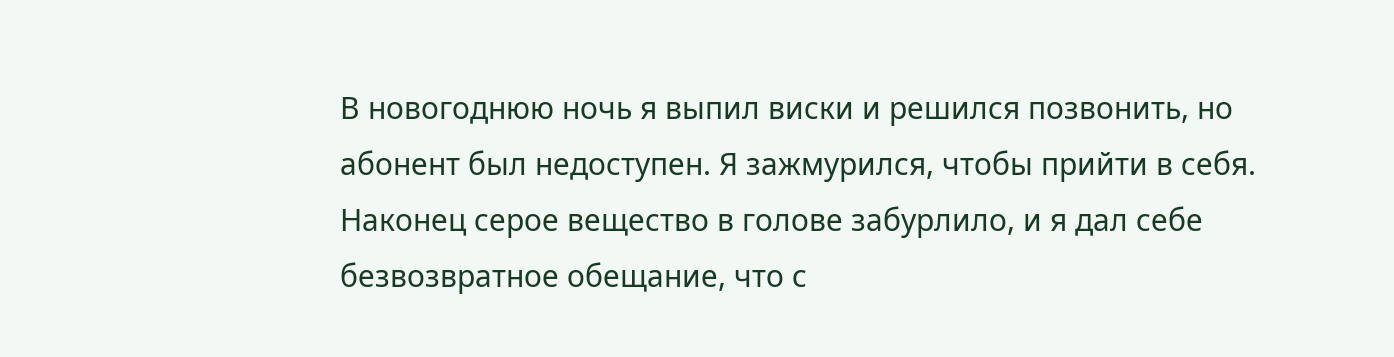В новогоднюю ночь я выпил виски и решился позвонить, но абонент был недоступен. Я зажмурился, чтобы прийти в себя. Наконец серое вещество в голове забурлило, и я дал себе безвозвратное обещание, что с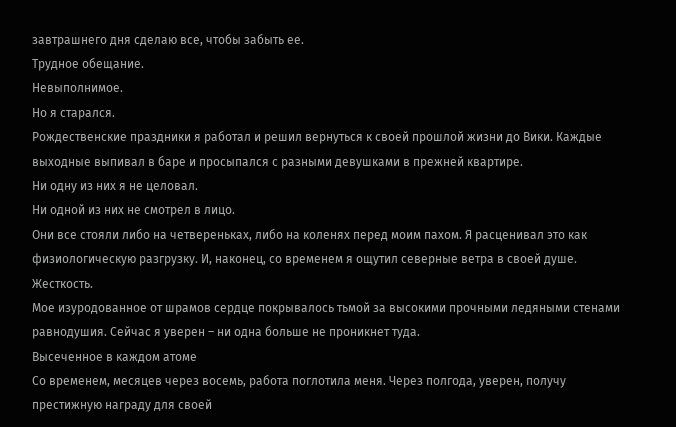завтрашнего дня сделаю все, чтобы забыть ее.
Трудное обещание.
Невыполнимое.
Но я старался.
Рождественские праздники я работал и решил вернуться к своей прошлой жизни до Вики. Каждые выходные выпивал в баре и просыпался с разными девушками в прежней квартире.
Ни одну из них я не целовал.
Ни одной из них не смотрел в лицо.
Они все стояли либо на четвереньках, либо на коленях перед моим пахом. Я расценивал это как физиологическую разгрузку. И, наконец, со временем я ощутил северные ветра в своей душе.
Жесткость.
Мое изуродованное от шрамов сердце покрывалось тьмой за высокими прочными ледяными стенами равнодушия. Сейчас я уверен – ни одна больше не проникнет туда.
Высеченное в каждом атоме
Со временем, месяцев через восемь, работа поглотила меня. Через полгода, уверен, получу престижную награду для своей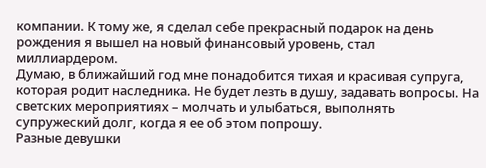компании. К тому же, я сделал себе прекрасный подарок на день рождения я вышел на новый финансовый уровень, стал миллиардером.
Думаю, в ближайший год мне понадобится тихая и красивая супруга, которая родит наследника. Не будет лезть в душу, задавать вопросы. На светских мероприятиях – молчать и улыбаться, выполнять супружеский долг, когда я ее об этом попрошу.
Разные девушки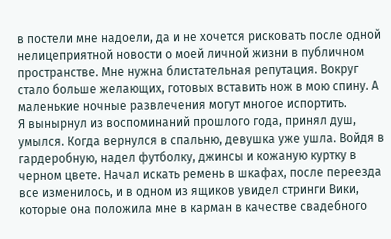в постели мне надоели, да и не хочется рисковать после одной нелицеприятной новости о моей личной жизни в публичном пространстве. Мне нужна блистательная репутация. Вокруг стало больше желающих, готовых вставить нож в мою спину. А маленькие ночные развлечения могут многое испортить.
Я вынырнул из воспоминаний прошлого года, принял душ, умылся. Когда вернулся в спальню, девушка уже ушла. Войдя в гардеробную, надел футболку, джинсы и кожаную куртку в черном цвете. Начал искать ремень в шкафах, после переезда все изменилось, и в одном из ящиков увидел стринги Вики, которые она положила мне в карман в качестве свадебного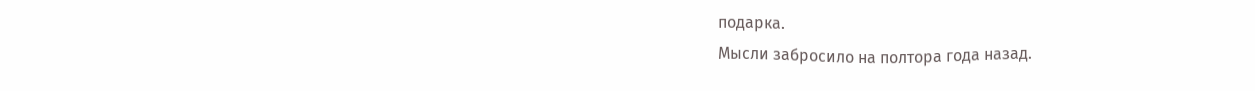подарка.
Мысли забросило на полтора года назад.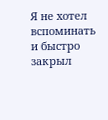Я не хотел вспоминать и быстро закрыл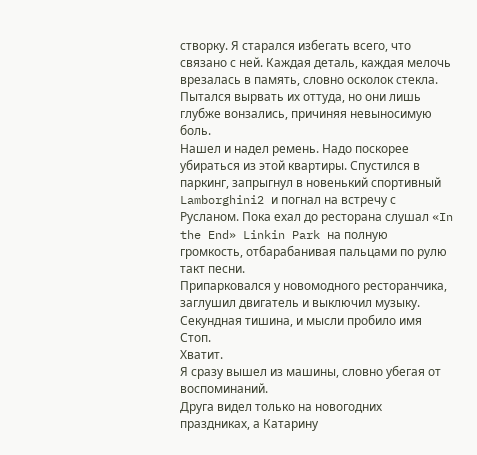створку. Я старался избегать всего, что связано с ней. Каждая деталь, каждая мелочь врезалась в память, словно осколок стекла. Пытался вырвать их оттуда, но они лишь глубже вонзались, причиняя невыносимую боль.
Нашел и надел ремень. Надо поскорее убираться из этой квартиры. Спустился в паркинг, запрыгнул в новенький спортивный Lamborghini2 и погнал на встречу с Русланом. Пока ехал до ресторана слушал «In the End» Linkin Park на полную громкость, отбарабанивая пальцами по рулю такт песни.
Припарковался у новомодного ресторанчика, заглушил двигатель и выключил музыку. Секундная тишина, и мысли пробило имя
Стоп.
Хватит.
Я сразу вышел из машины, словно убегая от воспоминаний.
Друга видел только на новогодних праздниках, а Катарину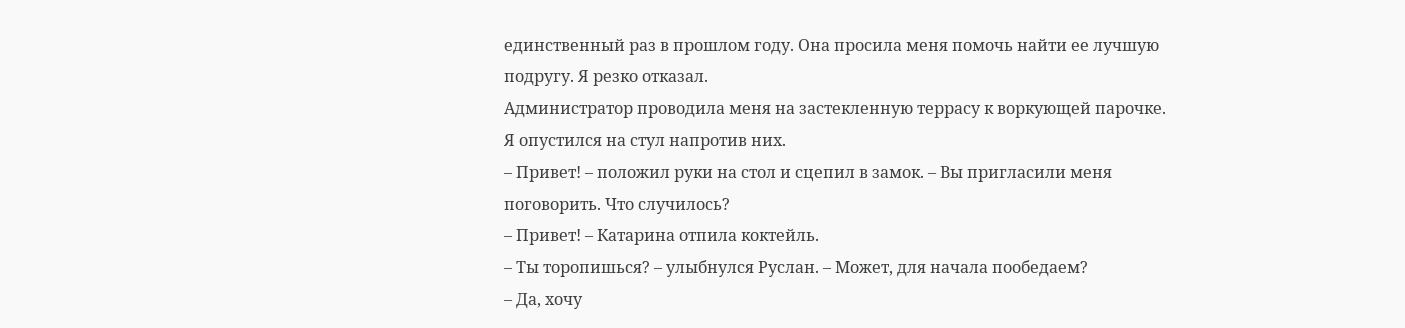единственный раз в прошлом году. Она просила меня помочь найти ее лучшую подругу. Я резко отказал.
Администратор проводила меня на застекленную террасу к воркующей парочке. Я опустился на стул напротив них.
– Привет! – положил руки на стол и сцепил в замок. – Вы пригласили меня поговорить. Что случилось?
– Привет! – Катарина отпила коктейль.
– Ты торопишься? – улыбнулся Руслан. – Может, для начала пообедаем?
– Да, хочу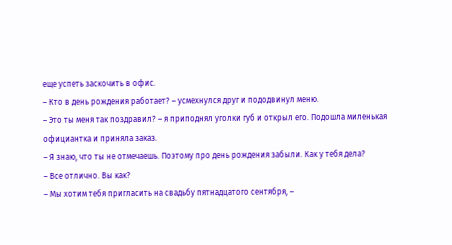еще успеть заскочить в офис.
– Кто в день рождения работает? – усмехнулся друг и пододвинул меню.
– Это ты меня так поздравил? – я приподнял уголки губ и открыл его. Подошла миленькая официантка и приняла заказ.
– Я знаю, что ты не отмечаешь. Поэтому про день рождения забыли. Как у тебя дела?
– Все отлично. Вы как?
– Мы хотим тебя пригласить на свадьбу пятнадцатого сентября, –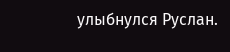улыбнулся Руслан.